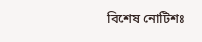বিশেষ নোটিশঃ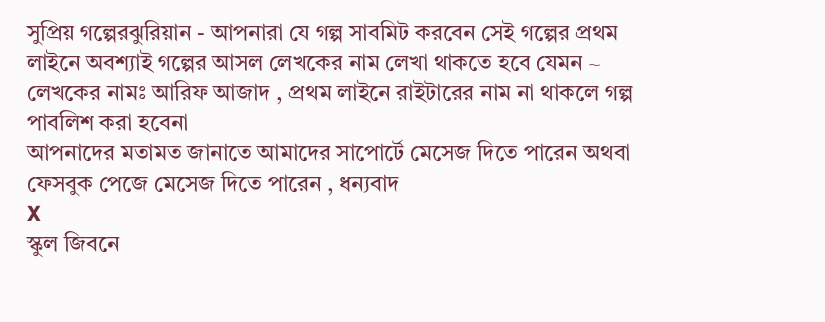সুপ্রিয় গল্পেরঝুরিয়ান - আপনারা যে গল্প সাবমিট করবেন সেই গল্পের প্রথম লাইনে অবশ্যাই গল্পের আসল লেখকের নাম লেখা থাকতে হবে যেমন ~ লেখকের নামঃ আরিফ আজাদ , প্রথম লাইনে রাইটারের নাম না থাকলে গল্প পাবলিশ করা হবেনা
আপনাদের মতামত জানাতে আমাদের সাপোর্টে মেসেজ দিতে পারেন অথবা ফেসবুক পেজে মেসেজ দিতে পারেন , ধন্যবাদ
X
স্কুল জিবনে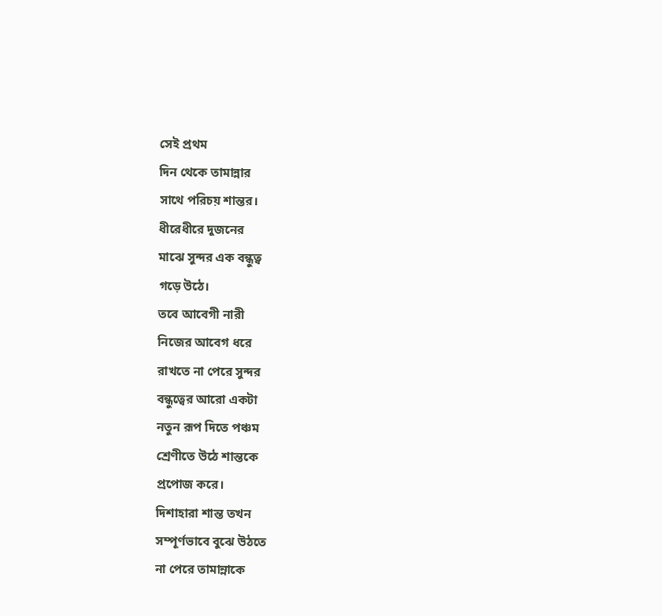সেই প্রথম
দিন থেকে তামান্নার
সাথে পরিচয় শান্তর।
ধীরেধীরে দুজনের
মাঝে সুন্দর এক বন্ধুত্ব
গড়ে উঠে।
তবে আবেগী নারী
নিজের আবেগ ধরে
রাখতে না পেরে সুন্দর
বন্ধুত্বের আরো একটা
নতুন রূপ দিতে পঞ্চম
শ্রেণীতে উঠে শান্তকে
প্রপোজ করে।
দিশাহারা শান্ত তখন
সম্পূর্ণভাবে বুঝে উঠতে
না পেরে তামান্নাকে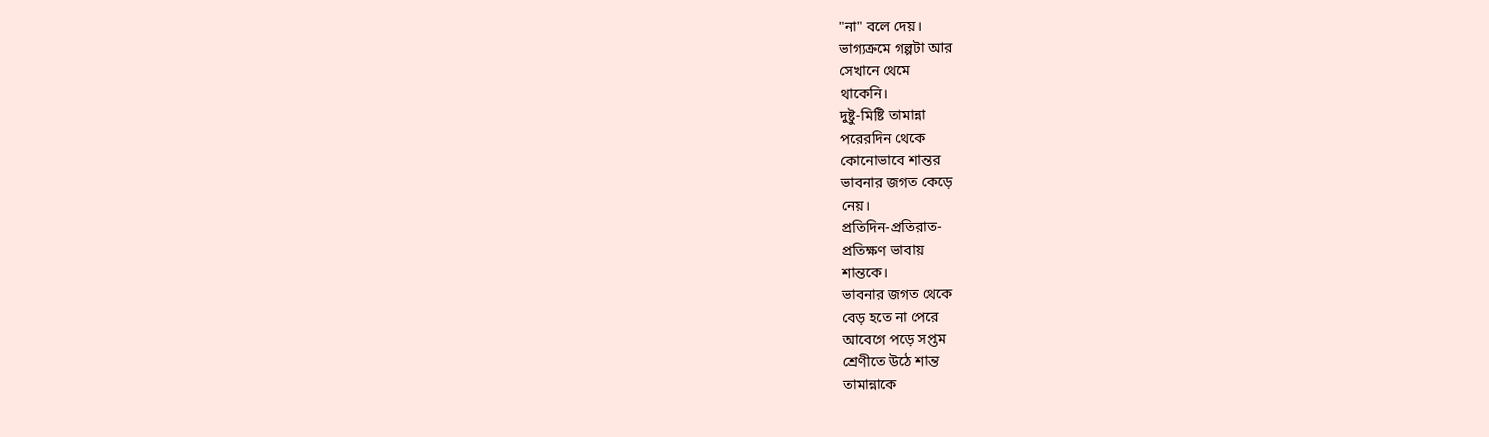"না" বলে দেয়।
ভাগ্যক্রমে গল্পটা আর
সেখানে থেমে
থাকেনি।
দুষ্টু-মিষ্টি তামান্না
পরেরদিন থেকে
কোনোভাবে শান্তর
ভাবনার জগত কেড়ে
নেয়।
প্রতিদিন-প্রতিরাত-
প্রতিক্ষণ ভাবায়
শান্তকে।
ভাবনার জগত থেকে
বেড় হতে না পেরে
আবেগে পড়ে সপ্তম
শ্রেণীতে উঠে শান্ত
তামান্নাকে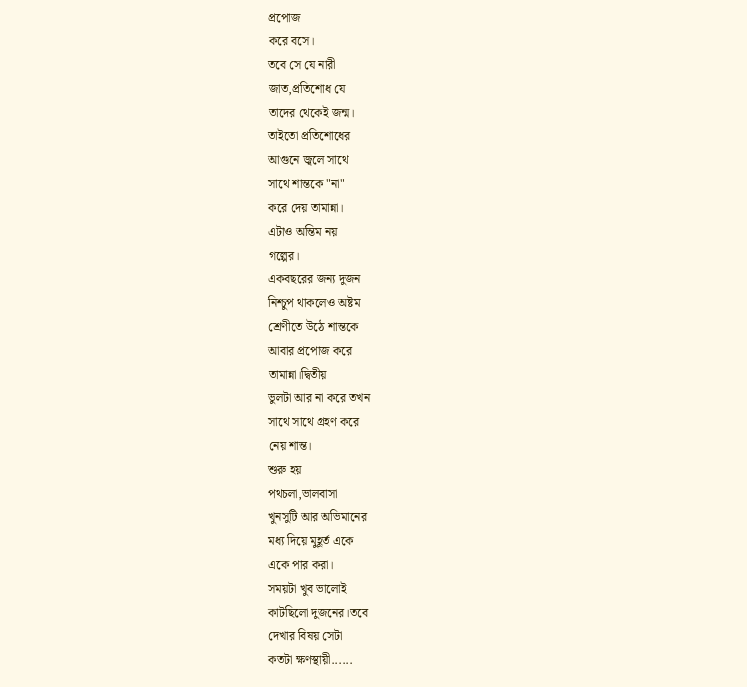প্রপোজ
করে বসে।
তবে সে যে নারী
জাত,প্রতিশোধ যে
তাদের থেকেই জন্ম।
তাইতো প্রতিশোধের
আগুনে জ্বলে সাথে
সাথে শান্তকে "না"
করে দেয় তামান্না।
এটাও অন্তিম নয়
গল্পের।
একবছরের জন্য দুজন
নিশ্চুপ থাকলেও অষ্টম
শ্রেণীতে উঠে শান্তকে
আবার প্রপোজ করে
তামান্না।দ্বিতীয়
ভুলটা আর না করে তখন
সাথে সাথে গ্রহণ করে
নেয় শান্ত।
শুরু হয়
পথচলা,ভালবাসা
খুনসুটি আর অভিমানের
মধ্য দিয়ে মুহূর্ত একে
একে পার করা।
সময়টা খুব ভালোই
কাটছিলো দুজনের।তবে
দেখার বিষয় সেটা
কতটা ক্ষণস্থায়ী......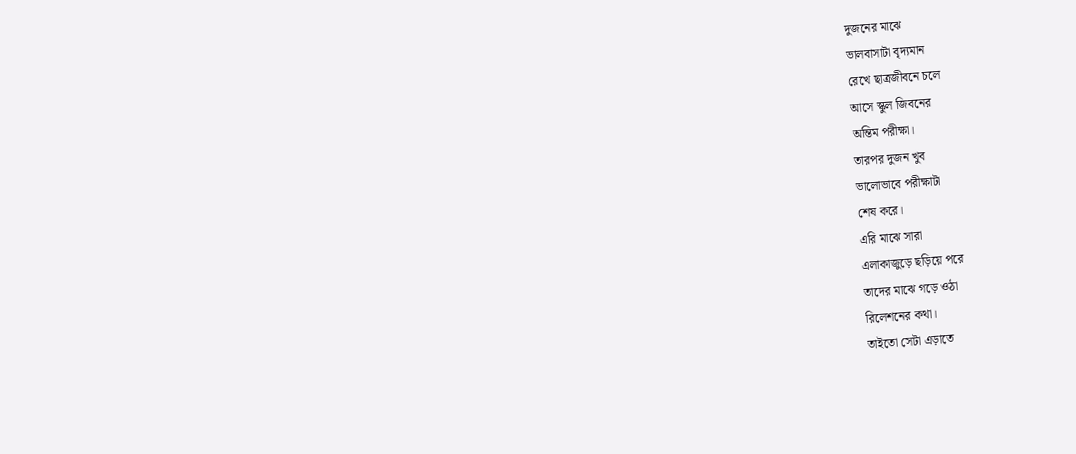দুজনের মাঝে
ভালবাসাটা বৃদ্যমান
রেখে ছাত্রজীবনে চলে
আসে স্কুল জিবনের
অন্তিম পরীক্ষা।
তারপর দুজন খুব
ভালোভাবে পরীক্ষাটা
শেষ করে।
এরি মাঝে সারা
এলাকাজুড়ে ছড়িয়ে পরে
তাদের মাঝে গড়ে ওঠা
রিলেশনের কথা।
তাইতো সেটা এড়াতে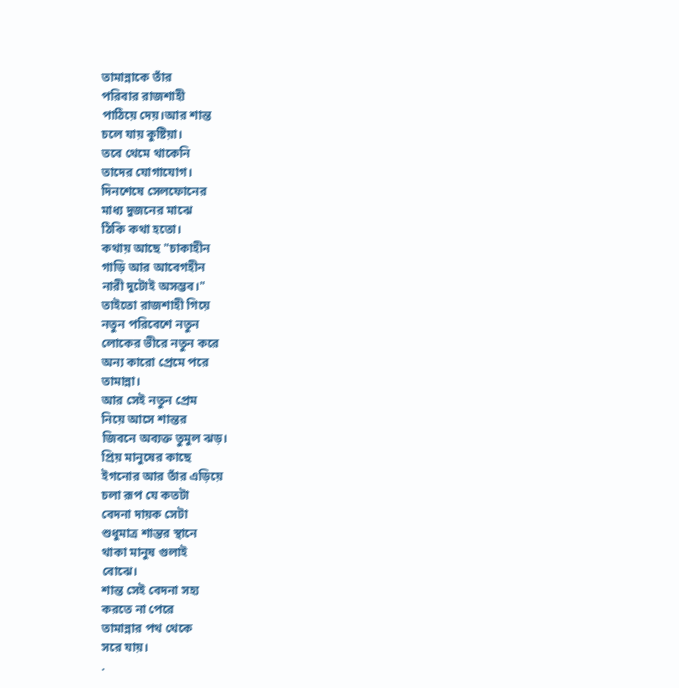তামান্নাকে তাঁর
পরিবার রাজশাহী
পাঠিয়ে দেয়।আর শান্ত
চলে যায় কুষ্টিয়া।
তবে থেমে থাকেনি
তাদের যোগাযোগ।
দিনশেষে সেলফোনের
মাধ্য দুজনের মাঝে
ঠিকি কথা হতো।
কথায় আছে "চাকাহীন
গাড়ি আর আবেগহীন
নারী দুটোই অসম্ভব।"
তাইতো রাজশাহী গিয়ে
নতুন পরিবেশে নতুন
লোকের ভীরে নতুন করে
অন্য কারো প্রেমে পরে
তামান্না।
আর সেই নতুন প্রেম
নিয়ে আসে শান্তর
জিবনে অব্যক্ত তুমুল ঝড়।
প্রিয় মানুষের কাছে
ইগনোর আর তাঁর এড়িয়ে
চলা রূপ যে কতটা
বেদনা দায়ক সেটা
শুধুমাত্র শান্তর স্থানে
থাকা মানুষ গুলাই
বোঝে।
শান্ত সেই বেদনা সহ্য
করতে না পেরে
তামান্নার পথ থেকে
সরে যায়।
.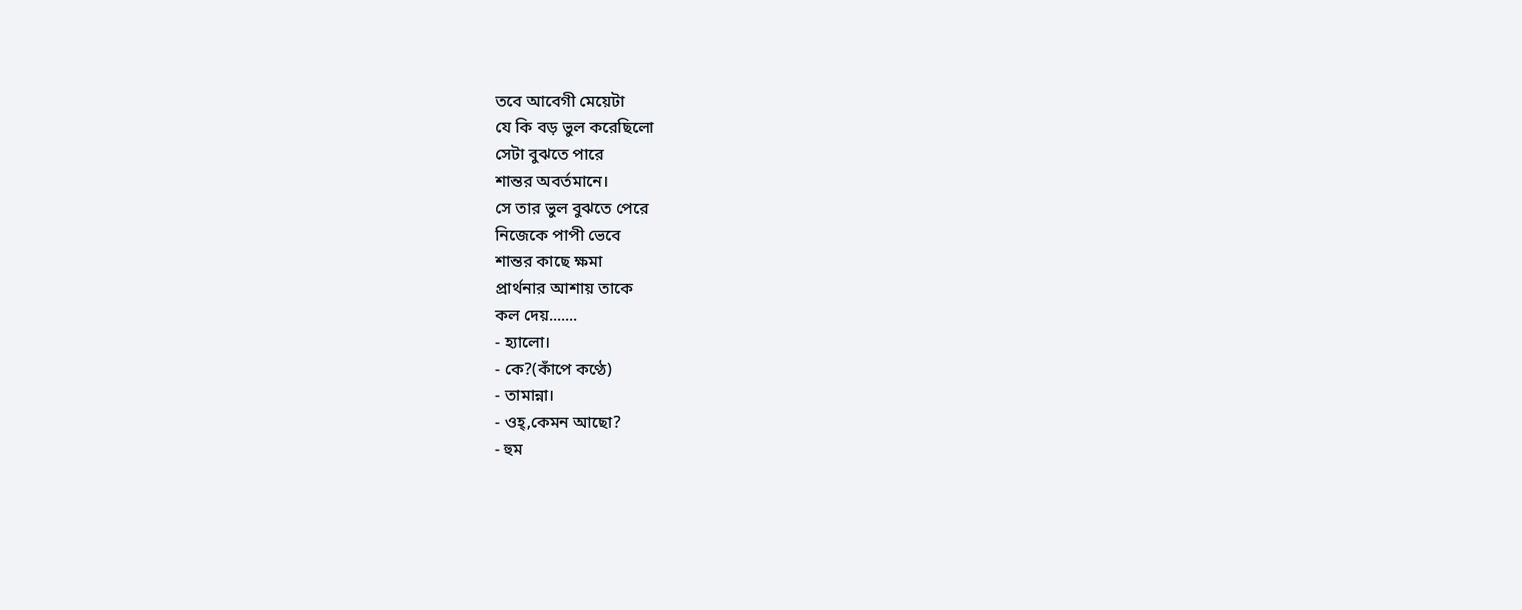তবে আবেগী মেয়েটা
যে কি বড় ভুল করেছিলো
সেটা বুঝতে পারে
শান্তর অবর্তমানে।
সে তার ভুল বুঝতে পেরে
নিজেকে পাপী ভেবে
শান্তর কাছে ক্ষমা
প্রার্থনার আশায় তাকে
কল দেয়.......
- হ্যালো।
- কে?(কাঁপে কণ্ঠে)
- তামান্না।
- ওহ্,কেমন আছো?
- হুম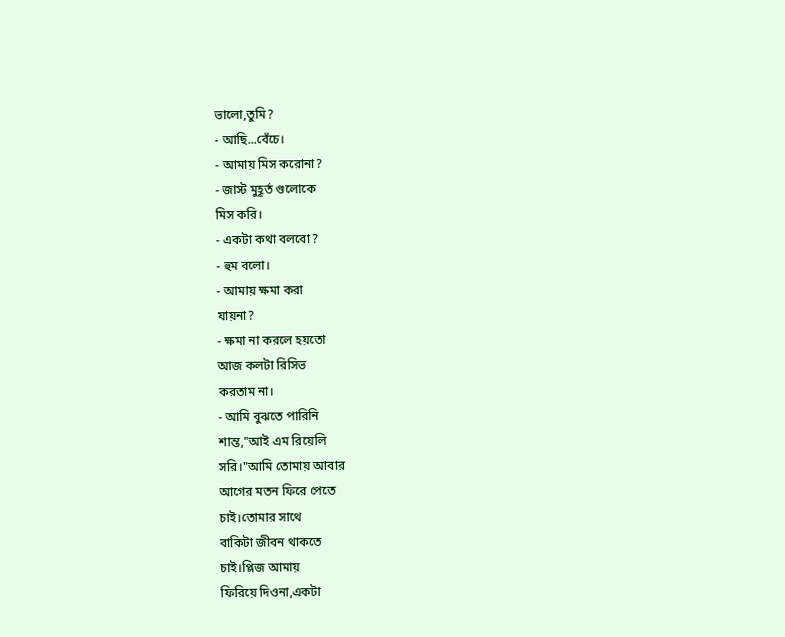ভালো,তুমি?
- আছি...বেঁচে।
- আমায় মিস করোনা?
- জাস্ট মুহূর্ত গুলোকে
মিস করি।
- একটা কথা বলবো?
- হুম বলো।
- আমায় ক্ষমা করা
যায়না?
- ক্ষমা না করলে হয়তো
আজ কলটা রিসিভ
করতাম না।
- আমি বুঝতে পারিনি
শান্ত,"আই এম রিয়েলি
সরি।"আমি তোমায় আবার
আগের মতন ফিরে পেতে
চাই।তোমার সাথে
বাকিটা জীবন থাকতে
চাই।প্লিজ আমায়
ফিরিয়ে দিওনা,একটা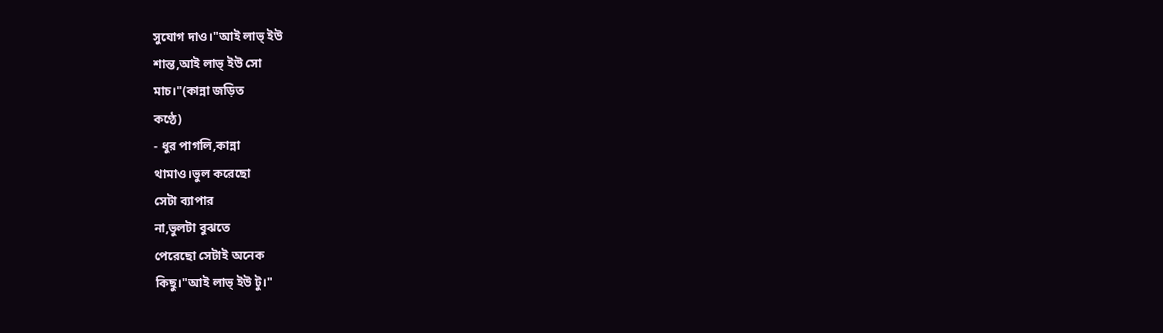সুযোগ দাও।"আই লাভ্ ইউ
শান্ত,আই লাভ্ ইউ সো
মাচ।"(কান্না জড়িত
কণ্ঠে)
- ধুর পাগলি,কান্না
থামাও।ভুল করেছো
সেটা ব্যাপার
না,ভুলটা বুঝতে
পেরেছো সেটাই অনেক
কিছু।"আই লাভ্ ইউ টু।"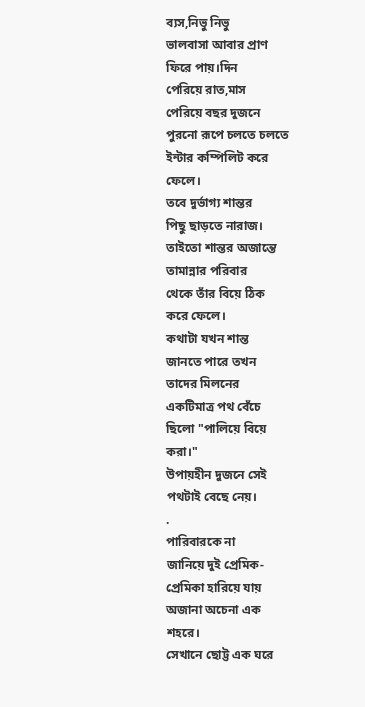ব্যস,নিভু নিভু
ভালবাসা আবার প্রাণ
ফিরে পায়।দিন
পেরিয়ে রাত,মাস
পেরিয়ে বছর দুজনে
পুরনো রূপে চলতে চলতে
ইন্টার কম্পিলিট করে
ফেলে।
তবে দুর্ভাগ্য শান্তর
পিছু ছাড়তে নারাজ।
তাইতো শান্তর অজান্তে
তামান্নার পরিবার
থেকে তাঁর বিয়ে ঠিক
করে ফেলে।
কথাটা যখন শান্ত
জানতে পারে তখন
তাদের মিলনের
একটিমাত্র পথ বেঁচে
ছিলো "পালিয়ে বিয়ে
করা।"
উপায়হীন দুজনে সেই
পথটাই বেছে নেয়।
.
পারিবারকে না
জানিয়ে দুই প্রেমিক-
প্রেমিকা হারিয়ে যায়
অজানা অচেনা এক
শহরে।
সেখানে ছোট্ট এক ঘরে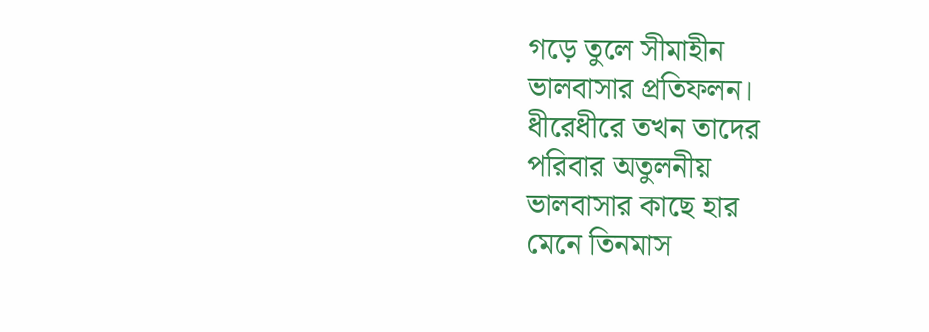গড়ে তুলে সীমাহীন
ভালবাসার প্রতিফলন।
ধীরেধীরে তখন তাদের
পরিবার অতুলনীয়
ভালবাসার কাছে হার
মেনে তিনমাস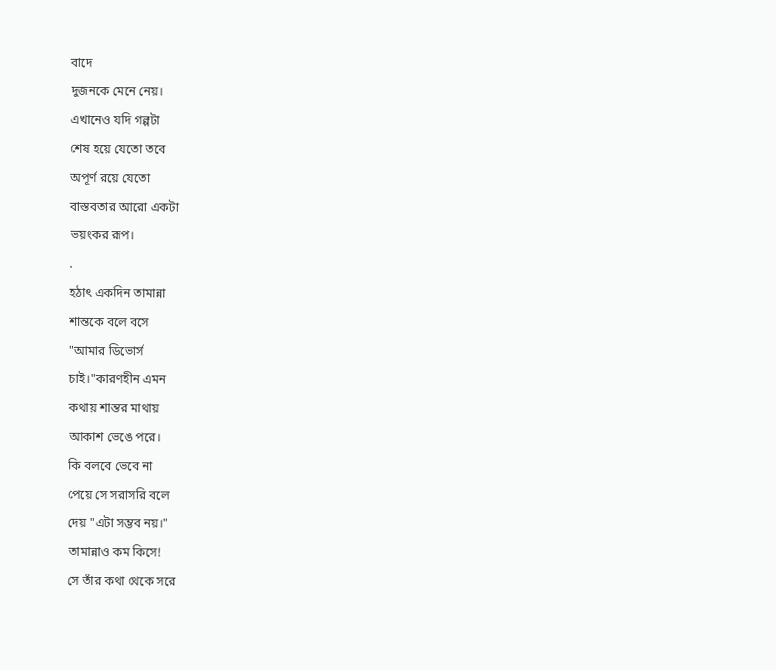বাদে
দুজনকে মেনে নেয়।
এখানেও যদি গল্পটা
শেষ হয়ে যেতো তবে
অপূর্ণ রয়ে যেতো
বাস্তবতার আরো একটা
ভয়ংকর রূপ।
.
হঠাৎ একদিন তামান্না
শান্তকে বলে বসে
"আমার ডিভোর্স
চাই।"কারণহীন এমন
কথায় শান্তর মাথায়
আকাশ ভেঙে পরে।
কি বলবে ভেবে না
পেয়ে সে সরাসরি বলে
দেয় "এটা সম্ভব নয়।"
তামান্নাও কম কিসে!
সে তাঁর কথা থেকে সরে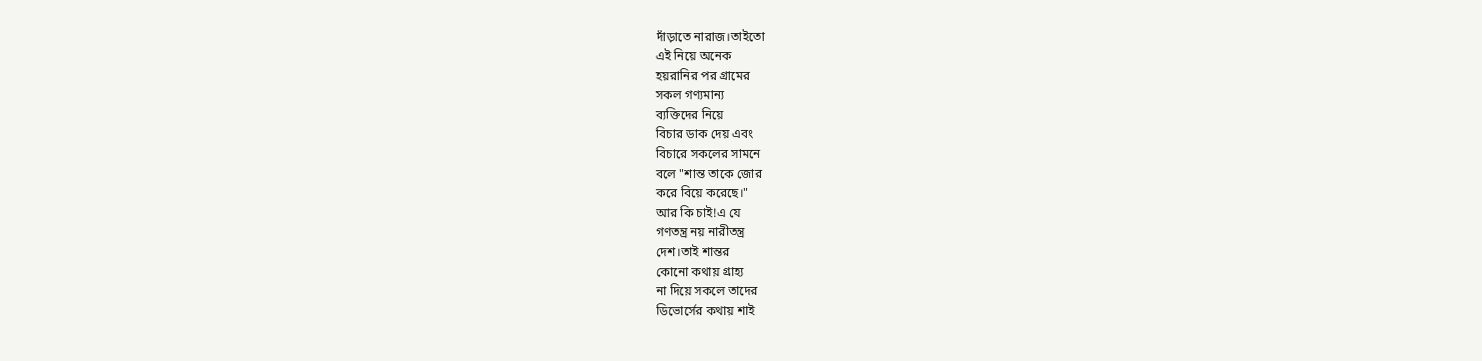দাঁড়াতে নারাজ।তাইতো
এই নিয়ে অনেক
হয়রানির পর গ্রামের
সকল গণ্যমান্য
ব্যক্তিদের নিয়ে
বিচার ডাক দেয় এবং
বিচারে সকলের সামনে
বলে "শান্ত তাকে জোর
করে বিয়ে করেছে।"
আর কি চাই!এ যে
গণতন্ত্র নয় নারীতন্ত্র
দেশ।তাই শান্তর
কোনো কথায় গ্রাহ্য
না দিয়ে সকলে তাদের
ডিভোর্সের কথায় শাই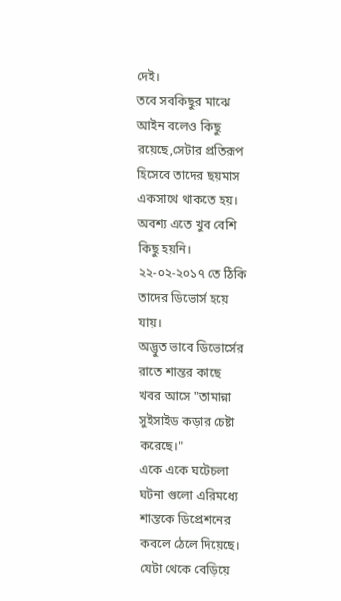দেই।
তবে সবকিছুর মাঝে
আইন বলেও কিছু
রয়েছে,সেটার প্রতিরূপ
হিসেবে তাদের ছয়মাস
একসাথে থাকতে হয়।
অবশ্য এতে খুব বেশি
কিছু হয়নি।
২২-০২-২০১৭ তে ঠিকি
তাদের ডিভোর্স হয়ে
যায়।
অদ্ভুত ভাবে ডিভোর্সের
রাতে শান্তর কাছে
খবর আসে "তামান্না
সুইসাইড কড়ার চেষ্টা
করেছে।"
একে একে ঘটেচলা
ঘটনা গুলো এরিমধ্যে
শান্তকে ডিপ্রেশনের
কবলে ঠেলে দিয়েছে।
যেটা থেকে বেড়িয়ে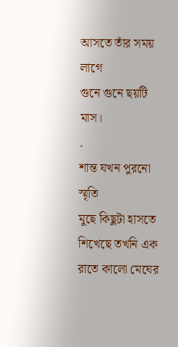আসতে তাঁর সময় লাগে
গুনে গুনে ছয়টি মাস।
.
শান্ত যখন পুরনো স্মৃতি
মুছে কিছুটা হাসতে
শিখেছে তখনি এক
রাতে কালো মেঘের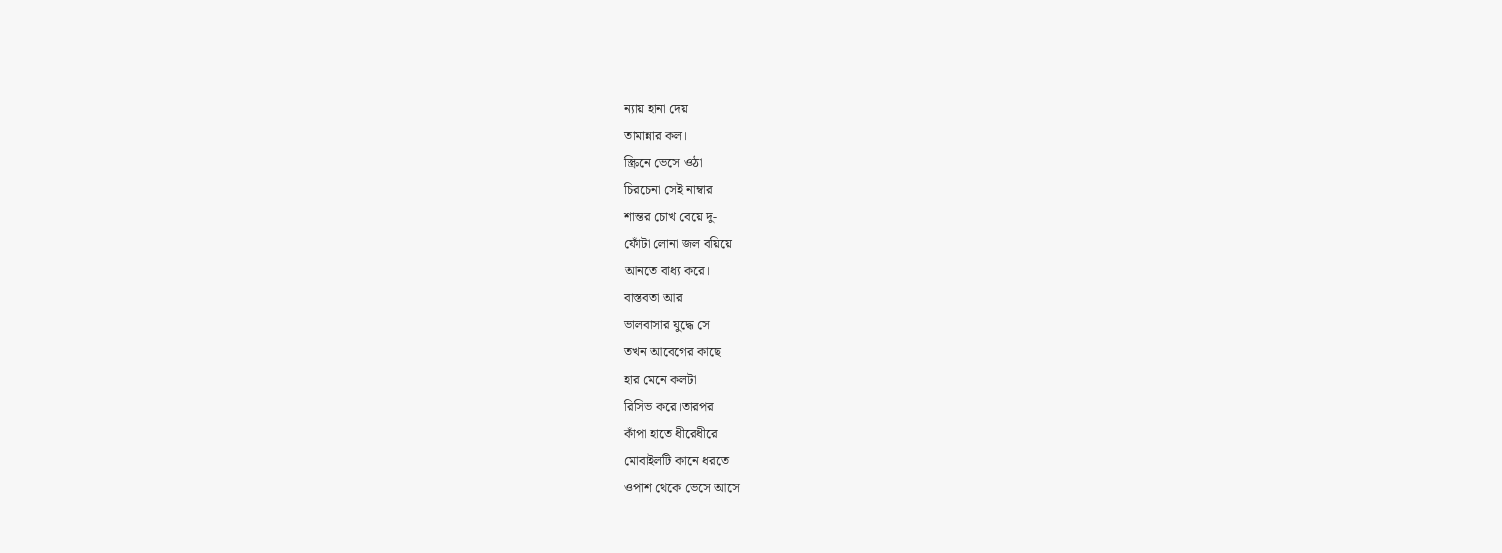ন্যায় হানা দেয়
তামান্নার কল।
স্ক্রিনে ভেসে ওঠা
চিরচেনা সেই নাম্বার
শান্তর চোখ বেয়ে দু-
ফোঁটা লোনা জল বয়িয়ে
আনতে বাধ্য করে।
বাস্তবতা আর
ভালবাসার যুদ্ধে সে
তখন আবেগের কাছে
হার মেনে কলটা
রিসিভ করে।তারপর
কাঁপা হাতে ধীরেধীরে
মোবাইলটি কানে ধরতে
ওপাশ থেকে ভেসে আসে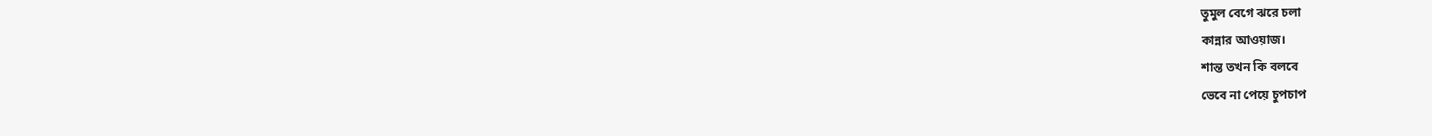তুমুল বেগে ঝরে চলা
কান্নার আওয়াজ।
শান্ত তখন কি বলবে
ভেবে না পেয়ে চুপচাপ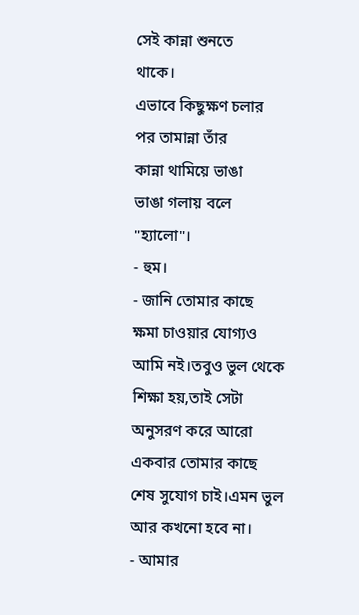সেই কান্না শুনতে
থাকে।
এভাবে কিছুক্ষণ চলার
পর তামান্না তাঁর
কান্না থামিয়ে ভাঙা
ভাঙা গলায় বলে
"হ্যালো"।
- হুম।
- জানি তোমার কাছে
ক্ষমা চাওয়ার যোগ্যও
আমি নই।তবুও ভুল থেকে
শিক্ষা হয়,তাই সেটা
অনুসরণ করে আরো
একবার তোমার কাছে
শেষ সুযোগ চাই।এমন ভুল
আর কখনো হবে না।
- আমার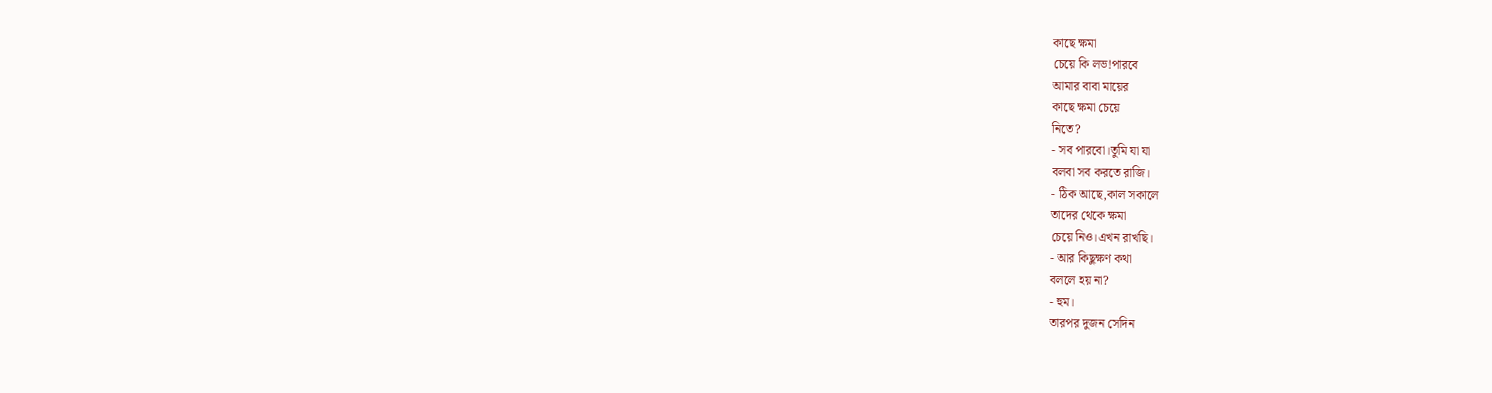কাছে ক্ষমা
চেয়ে কি লভ!পারবে
আমার বাবা মায়ের
কাছে ক্ষমা চেয়ে
নিতে?
- সব পারবো।তুমি যা যা
বলবা সব করতে রাজি।
- ঠিক আছে,কাল সকালে
তাদের থেকে ক্ষমা
চেয়ে নিও।এখন রাখছি।
- আর কিছুক্ষণ কথা
বললে হয় না?
- হুম।
তারপর দুজন সেদিন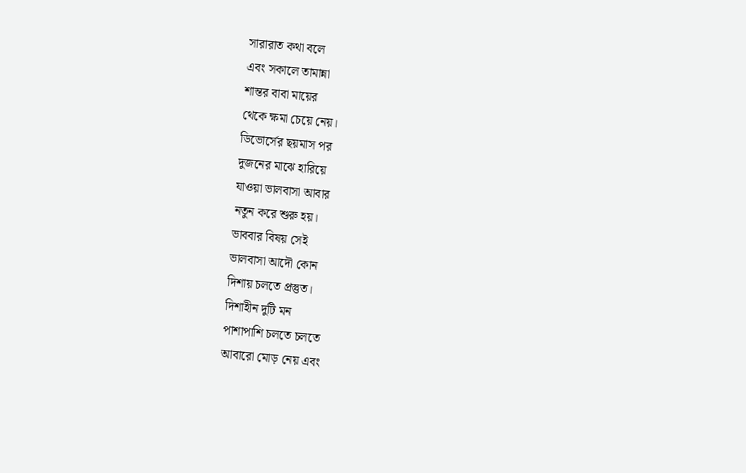সারারাত কথা বলে
এবং সকালে তামান্না
শান্তর বাবা মায়ের
থেকে ক্ষমা চেয়ে নেয়।
ডিভোর্সের ছয়মাস পর
দুজনের মাঝে হারিয়ে
যাওয়া ভালবাসা আবার
নতুন করে শুরু হয়।
ভাববার বিষয় সেই
ভালবাসা আদৌ কোন
দিশায় চলতে প্রস্তুত।
দিশাহীন দুটি মন
পাশাপাশি চলতে চলতে
আবারো মোড় নেয় এবং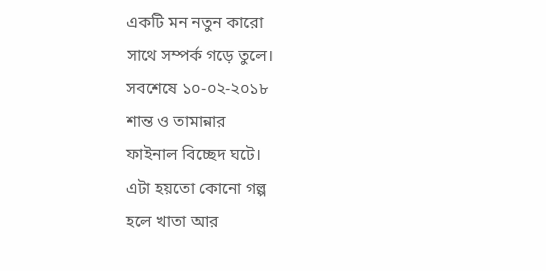একটি মন নতুন কারো
সাথে সম্পর্ক গড়ে তুলে।
সবশেষে ১০-০২-২০১৮
শান্ত ও তামান্নার
ফাইনাল বিচ্ছেদ ঘটে।
এটা হয়তো কোনো গল্প
হলে খাতা আর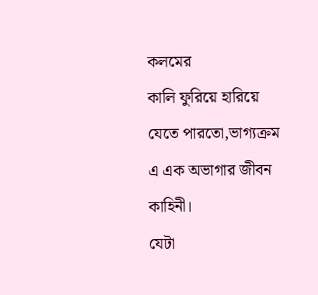কলমের
কালি ফুরিয়ে হারিয়ে
যেতে পারতো,ভাগ্যক্রম
এ এক অভাগার জীবন
কাহিনী।
যেটা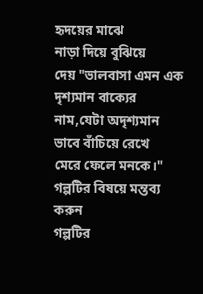হৃদয়ের মাঝে
নাড়া দিয়ে বুঝিয়ে
দেয় "ভালবাসা এমন এক
দৃশ্যমান বাক্যের
নাম,যেটা অদৃশ্যমান
ভাবে বাঁচিয়ে রেখে
মেরে ফেলে মনকে।"
গল্পটির বিষয়ে মন্তব্য করুন
গল্পটির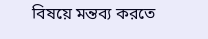বিষয়ে মন্তব্য করতে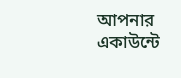আপনার একাউন্টে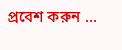প্রবেশ করুন ...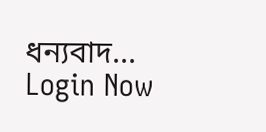ধন্যবাদ... Login Now